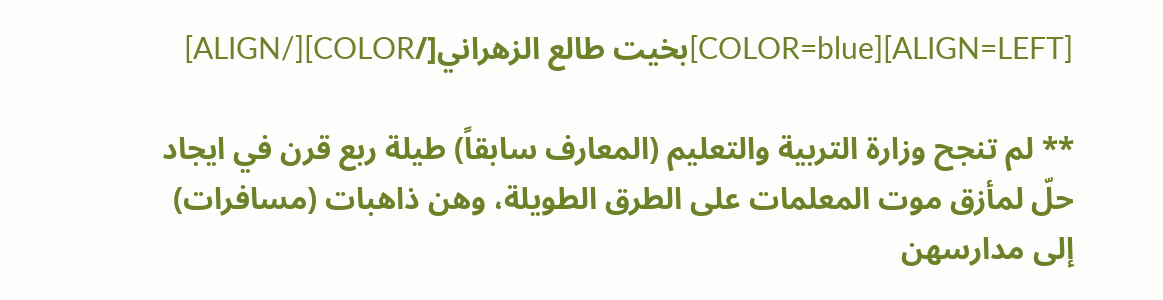[ALIGN=LEFT][COLOR=blue]بخيت طالع الزهراني[/COLOR][/ALIGN]

** لم تنجح وزارة التربية والتعليم (المعارف سابقاً) طيلة ربع قرن في ايجاد حلّ لمأزق موت المعلمات على الطرق الطويلة، وهن ذاهبات (مسافرات) إلى مدارسهن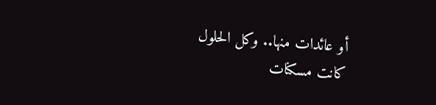أو عائدات منها.. وكل الحلول كانت مسكنات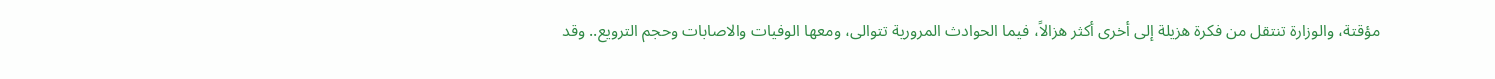مؤقتة، والوزارة تنتقل من فكرة هزيلة إلى أخرى أكثر هزالاً، فيما الحوادث المرورية تتوالى، ومعها الوفيات والاصابات وحجم الترويع.. وقد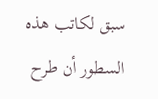سبق لكاتب هذه السطور أن طرح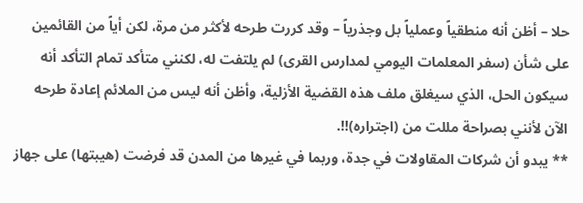حلا – أظن أنه منطقياً وعملياً بل وجذرياً – وقد كررت طرحه لأكثر من مرة، لكن أياً من القائمين على شأن (سفر المعلمات اليومي لمدارس القرى) لم يلتفت له، لكنني متأكد تمام التأكد أنه سيكون الحل، الذي سيغلق ملف هذه القضية الأزلية، وأظن أنه ليس من الملائم إعادة طرحه الآن لأنني بصراحة مللت من (اجتراره)!!.
** يبدو أن شركات المقاولات في جدة، وربما في غيرها من المدن قد فرضت (هيبتها) على جهاز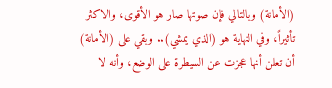(الأمانة) وبالتالي فإن صوتها صار هو الأقوى، والاكثر تأثيراً، وفي النهاية هو (الذي يمشي).. وبقي على (الأمانة) أن تعلن أنها عجزت عن السيطرة على الوضع، وأنه لا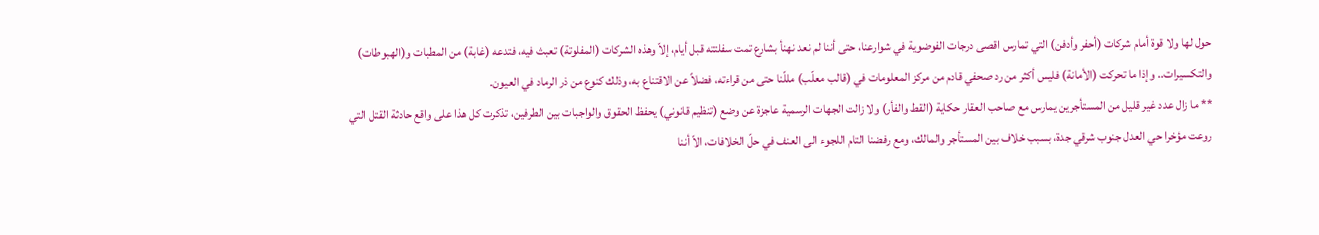حول لها ولا قوة أمام شركات (أحفر وأدفن) التي تمارس اقصى درجات الفوضوية في شوارعنا، حتى أننا لم نعد نهنأ بشارع تمت سفلتته قبل أيام، إلاّ وهذه الشركات (المفلوتة) تعبث فيه، فتدعه (غابة) من المطبات و(الهبوطات) والتكسيرات.. وإذا ما تحركت (الأمانة) فليس أكثر من رد صحفي قادم من مركز المعلومات في (قالب معلّب) مللّنا حتى من قراءته، فضلاً عن الاقتناع به، وذلك كنوع من ذر الرماد في العيون.
** ما زال عدد غير قليل من المستأجرين يمارس مع صاحب العقار حكاية (القط والفأر) ولا زالت الجهات الرسمية عاجزة عن وضع (تنظيم قانوني) يحفظ الحقوق والواجبات بين الطرفين، تذكرت كل هذا على واقع حادثة القتل التي روعت مؤخرا حي العدل جنوب شرقي جدة، بسبب خلاف بين المستأجر والمالك، ومع رفضنا التام اللجوء الى العنف في حلّ الخلافات، الاّ أننا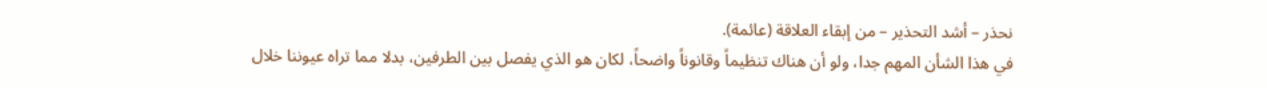نحذر – أشد التحذير – من إبقاء العلاقة (عائمة).
في هذا الشأن المهم جدا، ولو أن هناك تنظيماً وقانوناً واضحاً، لكان هو الذي يفصل بين الطرفين، بدلا مما تراه عيوننا خلال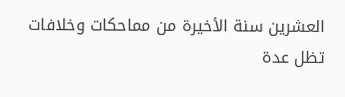العشرين سنة الأخيرة من مماحكات وخلافات تظل عدة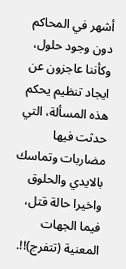أشهر في المحاكم دون وجود حلول، وكأننا عاجزون عن ايجاد تنظيم يحكم هذه المسألة، التي حدثت فيها مضاربات وتماسك بالايدي والحلوق واخيرا حالة قتل، فيما الجهات المعنية (تتفرج)!!.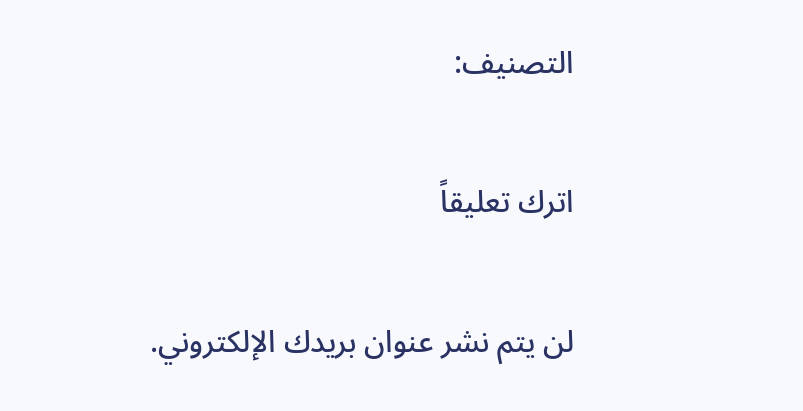التصنيف:

اترك تعليقاً

لن يتم نشر عنوان بريدك الإلكتروني.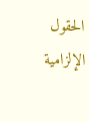الحقول الإلزامية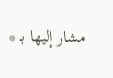مشار إليها بـ *